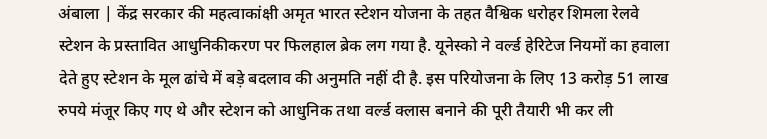अंबाला | केंद्र सरकार की महत्वाकांक्षी अमृत भारत स्टेशन योजना के तहत वैश्विक धरोहर शिमला रेलवे स्टेशन के प्रस्तावित आधुनिकीकरण पर फिलहाल ब्रेक लग गया है. यूनेस्को ने वर्ल्ड हेरिटेज नियमों का हवाला देते हुए स्टेशन के मूल ढांचे में बड़े बदलाव की अनुमति नहीं दी है. इस परियोजना के लिए 13 करोड़ 51 लाख रुपये मंजूर किए गए थे और स्टेशन को आधुनिक तथा वर्ल्ड क्लास बनाने की पूरी तैयारी भी कर ली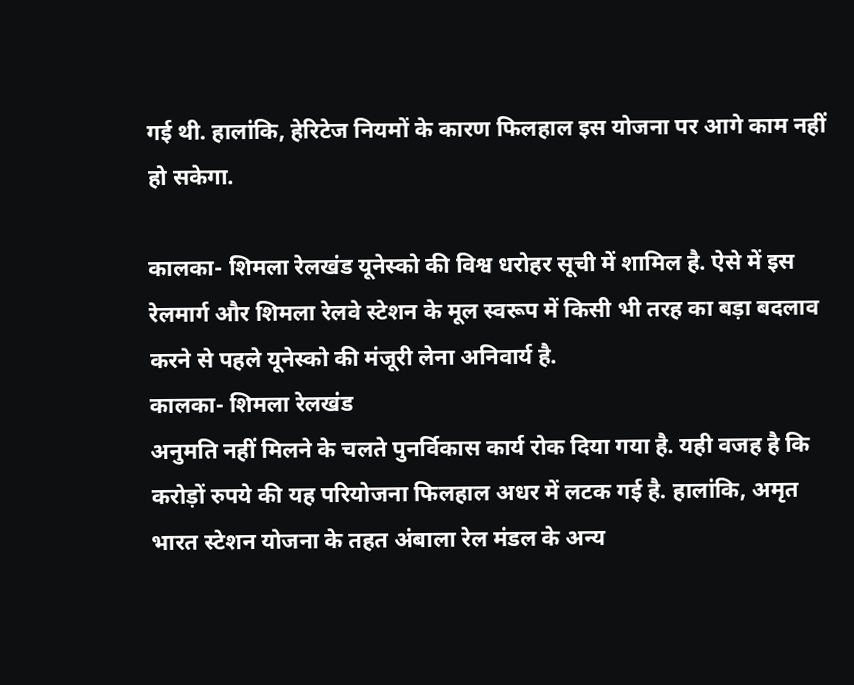गई थी. हालांकि, हेरिटेज नियमों के कारण फिलहाल इस योजना पर आगे काम नहीं हो सकेगा.

कालका- शिमला रेलखंड यूनेस्को की विश्व धरोहर सूची में शामिल है. ऐसे में इस रेलमार्ग और शिमला रेलवे स्टेशन के मूल स्वरूप में किसी भी तरह का बड़ा बदलाव करने से पहले यूनेस्को की मंजूरी लेना अनिवार्य है.
कालका- शिमला रेलखंड
अनुमति नहीं मिलने के चलते पुनर्विकास कार्य रोक दिया गया है. यही वजह है कि करोड़ों रुपये की यह परियोजना फिलहाल अधर में लटक गई है. हालांकि, अमृत भारत स्टेशन योजना के तहत अंबाला रेल मंडल के अन्य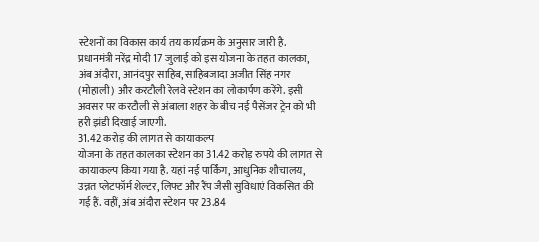स्टेशनों का विकास कार्य तय कार्यक्रम के अनुसार जारी है. प्रधानमंत्री नरेंद्र मोदी 17 जुलाई को इस योजना के तहत कालका, अंब अंदौरा, आनंदपुर साहिब, साहिबजादा अजीत सिंह नगर (मोहाली) और करटौली रेलवे स्टेशन का लोकार्पण करेंगे. इसी अवसर पर करटौली से अंबाला शहर के बीच नई पैसेंजर ट्रेन को भी हरी झंडी दिखाई जाएगी.
31.42 करोड़ की लागत से कायाकल्प
योजना के तहत कालका स्टेशन का 31.42 करोड़ रुपये की लागत से कायाकल्प किया गया है. यहां नई पार्किंग, आधुनिक शौचालय, उन्नत प्लेटफॉर्म शेल्टर, लिफ्ट और रैंप जैसी सुविधाएं विकसित की गई हैं. वहीं, अंब अंदौरा स्टेशन पर 23.84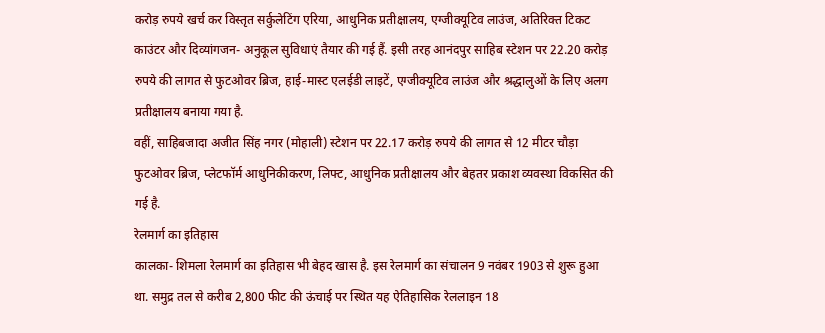करोड़ रुपये खर्च कर विस्तृत सर्कुलेटिंग एरिया, आधुनिक प्रतीक्षालय, एग्जीक्यूटिव लाउंज, अतिरिक्त टिकट काउंटर और दिव्यांगजन- अनुकूल सुविधाएं तैयार की गई हैं. इसी तरह आनंदपुर साहिब स्टेशन पर 22.20 करोड़ रुपये की लागत से फुटओवर ब्रिज, हाई-मास्ट एलईडी लाइटें, एग्जीक्यूटिव लाउंज और श्रद्धालुओं के लिए अलग प्रतीक्षालय बनाया गया है.
वहीं, साहिबजादा अजीत सिंह नगर (मोहाली) स्टेशन पर 22.17 करोड़ रुपये की लागत से 12 मीटर चौड़ा फुटओवर ब्रिज, प्लेटफॉर्म आधुनिकीकरण, लिफ्ट, आधुनिक प्रतीक्षालय और बेहतर प्रकाश व्यवस्था विकसित की गई है.
रेलमार्ग का इतिहास
कालका- शिमला रेलमार्ग का इतिहास भी बेहद खास है. इस रेलमार्ग का संचालन 9 नवंबर 1903 से शुरू हुआ था. समुद्र तल से करीब 2,800 फीट की ऊंचाई पर स्थित यह ऐतिहासिक रेललाइन 18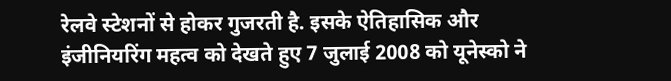रेलवे स्टेशनों से होकर गुजरती है. इसके ऐतिहासिक और इंजीनियरिंग महत्व को देखते हुए 7 जुलाई 2008 को यूनेस्को ने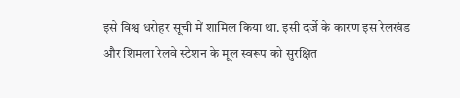इसे विश्व धरोहर सूची में शामिल किया था. इसी दर्जे के कारण इस रेलखंड और शिमला रेलवे स्टेशन के मूल स्वरूप को सुरक्षित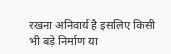रखना अनिवार्य है इसलिए किसी भी बड़े निर्माण या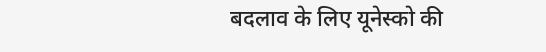बदलाव के लिए यूनेस्को की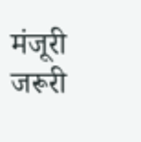मंजूरी जरूरी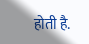होती है.